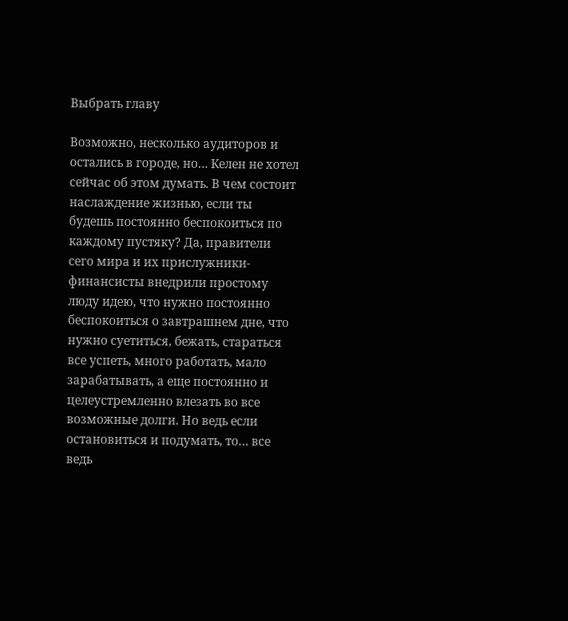Выбрать главу

Возможно, несколько аудиторов и остались в городе, но… Келен не хотел сейчас об этом думать. В чем состоит наслаждение жизнью, если ты будешь постоянно беспокоиться по каждому пустяку? Да, правители сего мира и их прислужники-финансисты внедрили простому люду идею, что нужно постоянно беспокоиться о завтрашнем дне, что нужно суетиться, бежать, стараться все успеть, много работать, мало зарабатывать, а еще постоянно и целеустремленно влезать во все возможные долги. Но ведь если остановиться и подумать, то… все ведь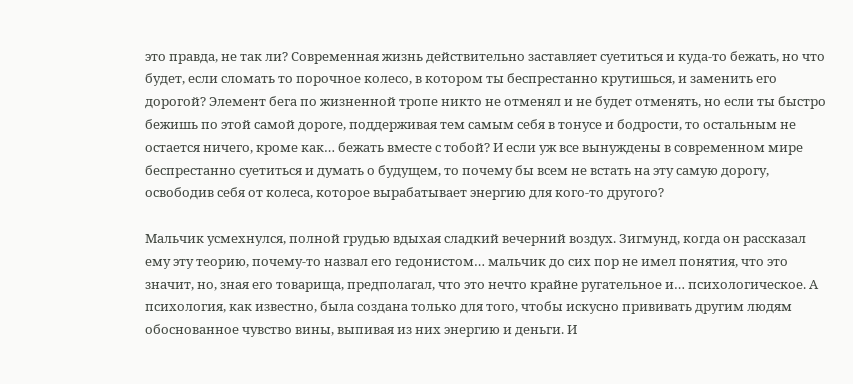это правда, не так ли? Современная жизнь действительно заставляет суетиться и куда-то бежать, но что будет, если сломать то порочное колесо, в котором ты беспрестанно крутишься, и заменить его дорогой? Элемент бега по жизненной тропе никто не отменял и не будет отменять, но если ты быстро бежишь по этой самой дороге, поддерживая тем самым себя в тонусе и бодрости, то остальным не остается ничего, кроме как… бежать вместе с тобой? И если уж все вынуждены в современном мире беспрестанно суетиться и думать о будущем, то почему бы всем не встать на эту самую дорогу, освободив себя от колеса, которое вырабатывает энергию для кого-то другого?

Мальчик усмехнулся, полной грудью вдыхая сладкий вечерний воздух. Зигмунд, когда он рассказал ему эту теорию, почему-то назвал его гедонистом… мальчик до сих пор не имел понятия, что это значит, но, зная его товарища, предполагал, что это нечто крайне ругательное и… психологическое. А психология, как известно, была создана только для того, чтобы искусно прививать другим людям обоснованное чувство вины, выпивая из них энергию и деньги. И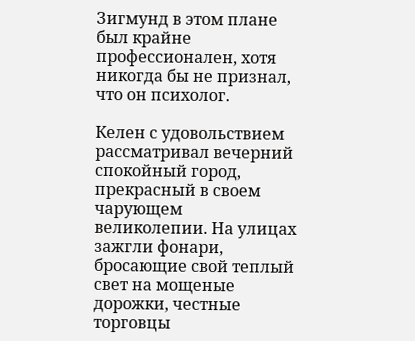Зигмунд в этом плане был крайне профессионален, хотя никогда бы не признал, что он психолог.

Келен с удовольствием рассматривал вечерний спокойный город, прекрасный в своем чарующем великолепии. На улицах зажгли фонари, бросающие свой теплый свет на мощеные дорожки, честные торговцы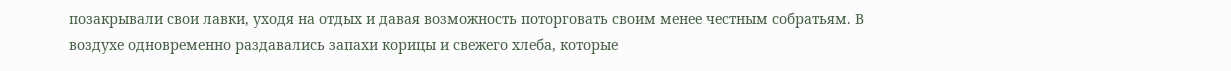позакрывали свои лавки, уходя на отдых и давая возможность поторговать своим менее честным собратьям. В воздухе одновременно раздавались запахи корицы и свежего хлеба, которые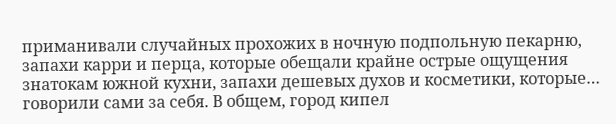приманивали случайных прохожих в ночную подпольную пекарню, запахи карри и перца, которые обещали крайне острые ощущения знатокам южной кухни, запахи дешевых духов и косметики, которые… говорили сами за себя. В общем, город кипел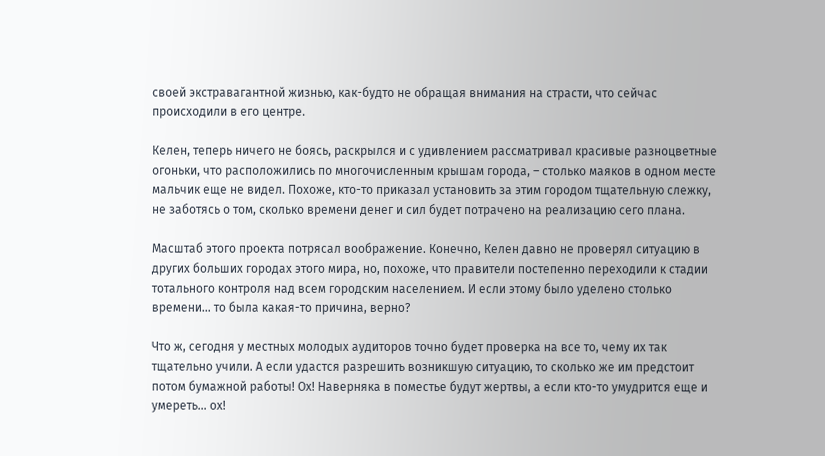своей экстравагантной жизнью, как-будто не обращая внимания на страсти, что сейчас происходили в его центре.

Келен, теперь ничего не боясь, раскрылся и с удивлением рассматривал красивые разноцветные огоньки, что расположились по многочисленным крышам города, – столько маяков в одном месте мальчик еще не видел. Похоже, кто-то приказал установить за этим городом тщательную слежку, не заботясь о том, сколько времени денег и сил будет потрачено на реализацию сего плана.

Масштаб этого проекта потрясал воображение. Конечно, Келен давно не проверял ситуацию в других больших городах этого мира, но, похоже, что правители постепенно переходили к стадии тотального контроля над всем городским населением. И если этому было уделено столько времени… то была какая-то причина, верно?

Что ж, сегодня у местных молодых аудиторов точно будет проверка на все то, чему их так тщательно учили. А если удастся разрешить возникшую ситуацию, то сколько же им предстоит потом бумажной работы! Ох! Наверняка в поместье будут жертвы, а если кто-то умудрится еще и умереть… ох!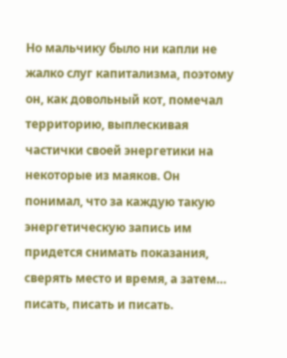Но мальчику было ни капли не жалко слуг капитализма, поэтому он, как довольный кот, помечал территорию, выплескивая частички своей энергетики на некоторые из маяков. Он понимал, что за каждую такую энергетическую запись им придется снимать показания, сверять место и время, а затем… писать, писать и писать.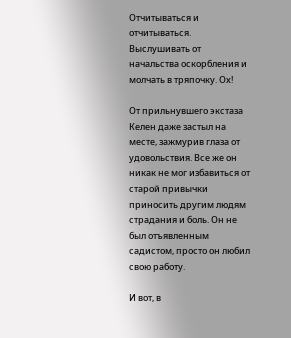Отчитываться и отчитываться. Выслушивать от начальства оскорбления и молчать в тряпочку. Ох!

От прильнувшего экстаза Келен даже застыл на месте, зажмурив глаза от удовольствия. Все же он никак не мог избавиться от старой привычки приносить другим людям страдания и боль. Он не был отъявленным садистом, просто он любил свою работу.

И вот, в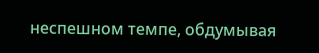неспешном темпе, обдумывая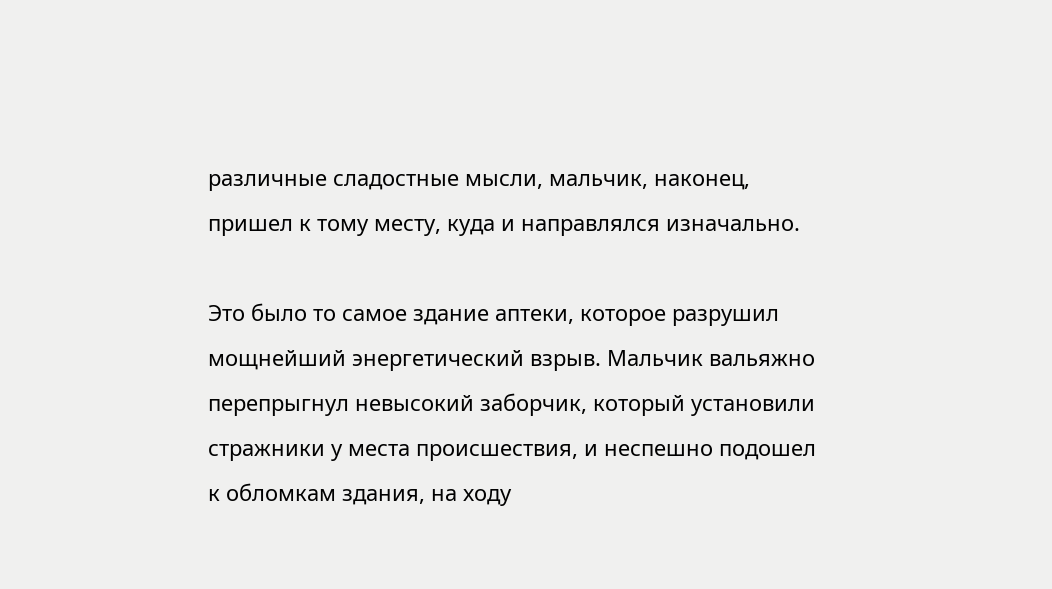различные сладостные мысли, мальчик, наконец, пришел к тому месту, куда и направлялся изначально.

Это было то самое здание аптеки, которое разрушил мощнейший энергетический взрыв. Мальчик вальяжно перепрыгнул невысокий заборчик, который установили стражники у места происшествия, и неспешно подошел к обломкам здания, на ходу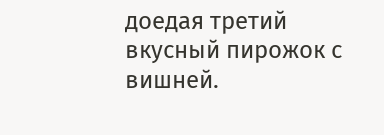доедая третий вкусный пирожок с вишней.